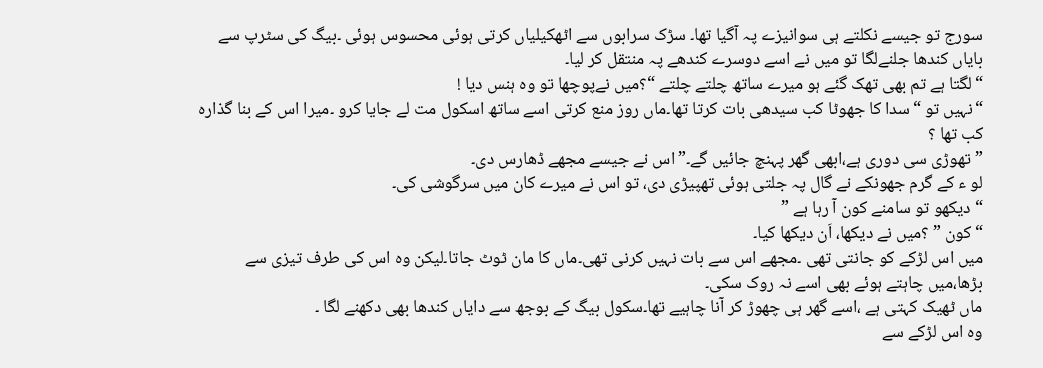سورج تو جیسے نکلتے ہی سوانیزے پہ آگیا تھا۔ سڑک سرابوں سے اٹھکیلیاں کرتی ہوئی محسوس ہوئی ۔بیگ کی سٹرپ سے بایاں کندھا جلنےلگا تو میں نے اسے دوسرے کندھے پہ منتقل کر لیا۔
“لگتا ہے تم بھی تھک گئے ہو میرے ساتھ چلتے چلتے “؟میں نےپوچھا تو وہ ہنس دیا !
“نہیں تو “سدا کا جھوٹا کب سیدھی بات کرتا تھا۔ماں روز منع کرتی اسے ساتھ اسکول مت لے جایا کرو ۔میرا اس کے بنا گذارہ کب تھا ؟
” تھوڑی سی دوری ہے،ابھی گھر پہنچ جائیں گے۔”اس نے جیسے مجھے ڈھارس دی۔
لو ء کے گرم جھونکے نے گال پہ جلتی ہوئی تھپیڑی دی، تو اس نے میرے کان میں سرگوشی کی۔
“دیکھو تو سامنے کون آ رہا ہے ”
“کون ” ؟میں نے دیکھا، اَن دیکھا کیا۔
میں اس لڑکے کو جانتی تھی ۔مجھے اس سے بات نہیں کرنی تھی۔ماں کا مان ٹوٹ جاتا۔لیکن وہ اس کی طرف تیزی سے بڑھا،میں چاہتے ہوئے بھی اسے نہ روک سکی۔
ماں ٹھیک کہتی ہے ،اسے گھر ہی چھوڑ کر آنا چاہیے تھا۔سکول بیگ کے بوجھ سے دایاں کندھا بھی دکھنے لگا ۔
وہ اس لڑکے سے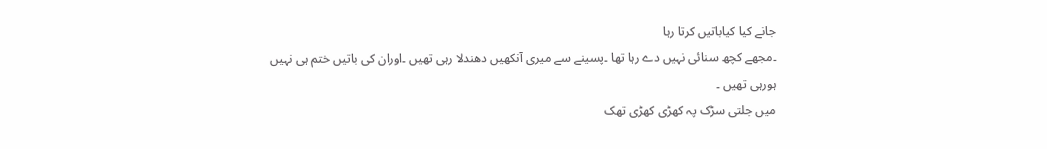جانے کیا کیاباتیں کرتا رہا
۔مجھے کچھ سنائی نہیں دے رہا تھا ۔پسینے سے میری آنکھیں دھندلا رہی تھیں ۔اوران کی باتیں ختم ہی نہیں ہورہی تھیں ۔
میں جلتی سڑک پہ کھڑی کھڑی تھک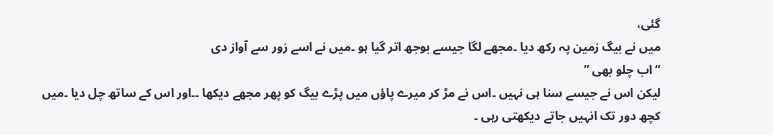گئی،
میں نے بیگ زمین پہ رکھ دیا ۔مجھے لگا جیسے بوجھ اتر گیا ہو ۔میں نے اسے زور سے آواز دی
“اب چلو بھی ”
لیکن اس نے جیسے سنا ہی نہیں ۔اس نے مڑ کر میرے پاؤں میں پڑے بیگ کو پھر مجھے دیکھا ۔۔اور اس کے ساتھ چل دیا ۔میں کچھ دور تک انہیں جاتے دیکھتی رہی ۔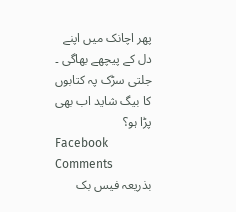پھر اچانک میں اپنے دل کے پیچھے بھاگی ۔
جلتی سڑک پہ کتابوں کا بیگ شاید اب بھی پڑا ہو؟
Facebook Comments
بذریعہ فیس بک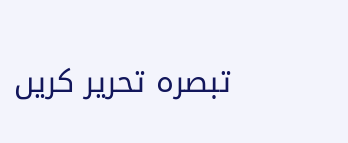تبصرہ تحریر کریں